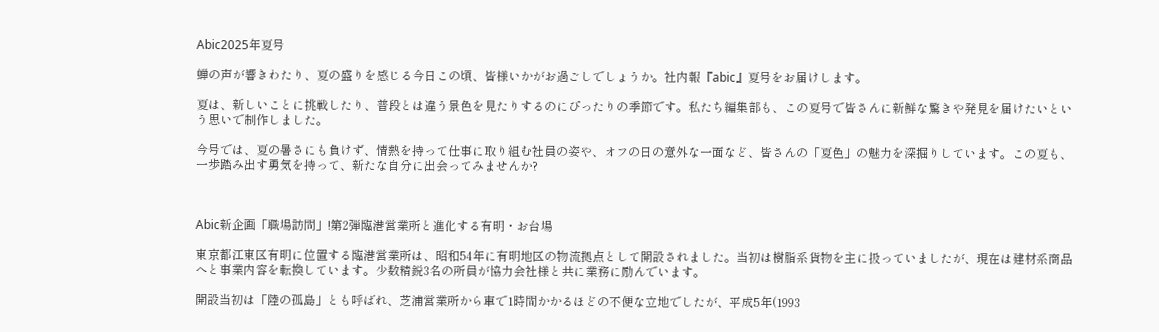Abic2025年夏号

蝉の声が響きわたり、夏の盛りを感じる今日この頃、皆様いかがお過ごしでしょうか。社内報『abic』夏号をお届けします。

夏は、新しいことに挑戦したり、普段とは違う景色を見たりするのにぴったりの季節です。私たち編集部も、この夏号で皆さんに新鮮な驚きや発見を届けたいという思いで制作しました。

今号では、夏の暑さにも負けず、情熱を持って仕事に取り組む社員の姿や、オフの日の意外な一面など、皆さんの「夏色」の魅力を深掘りしています。この夏も、一歩踏み出す勇気を持って、新たな自分に出会ってみませんか?



Abic新企画「職場訪問」!第2弾臨港営業所と進化する有明・お台場

東京都江東区有明に位置する臨港営業所は、昭和54年に有明地区の物流拠点として開設されました。当初は樹脂系貨物を主に扱っていましたが、現在は建材系商品へと事業内容を転換しています。少数精鋭3名の所員が協力会社様と共に業務に励んでいます。

開設当初は「陸の孤島」とも呼ばれ、芝浦営業所から車で1時間かかるほどの不便な立地でしたが、平成5年(1993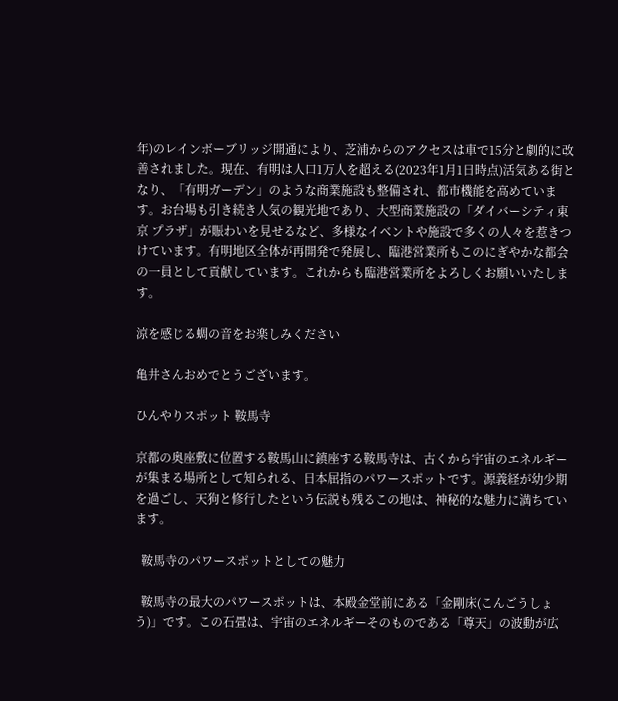年)のレインボーブリッジ開通により、芝浦からのアクセスは車で15分と劇的に改善されました。現在、有明は人口1万人を超える(2023年1月1日時点)活気ある街となり、「有明ガーデン」のような商業施設も整備され、都市機能を高めています。お台場も引き続き人気の観光地であり、大型商業施設の「ダイバーシティ東京 プラザ」が賑わいを見せるなど、多様なイベントや施設で多くの人々を惹きつけています。有明地区全体が再開発で発展し、臨港営業所もこのにぎやかな都会の一員として貢献しています。これからも臨港営業所をよろしくお願いいたします。

涼を感じる蜩の音をお楽しみください

亀井さんおめでとうございます。

ひんやりスポット 鞍馬寺

京都の奥座敷に位置する鞍馬山に鎮座する鞍馬寺は、古くから宇宙のエネルギーが集まる場所として知られる、日本屈指のパワースポットです。源義経が幼少期を過ごし、天狗と修行したという伝説も残るこの地は、神秘的な魅力に満ちています。

  鞍馬寺のパワースポットとしての魅力

  鞍馬寺の最大のパワースポットは、本殿金堂前にある「金剛床(こんごうしょう)」です。この石畳は、宇宙のエネルギーそのものである「尊天」の波動が広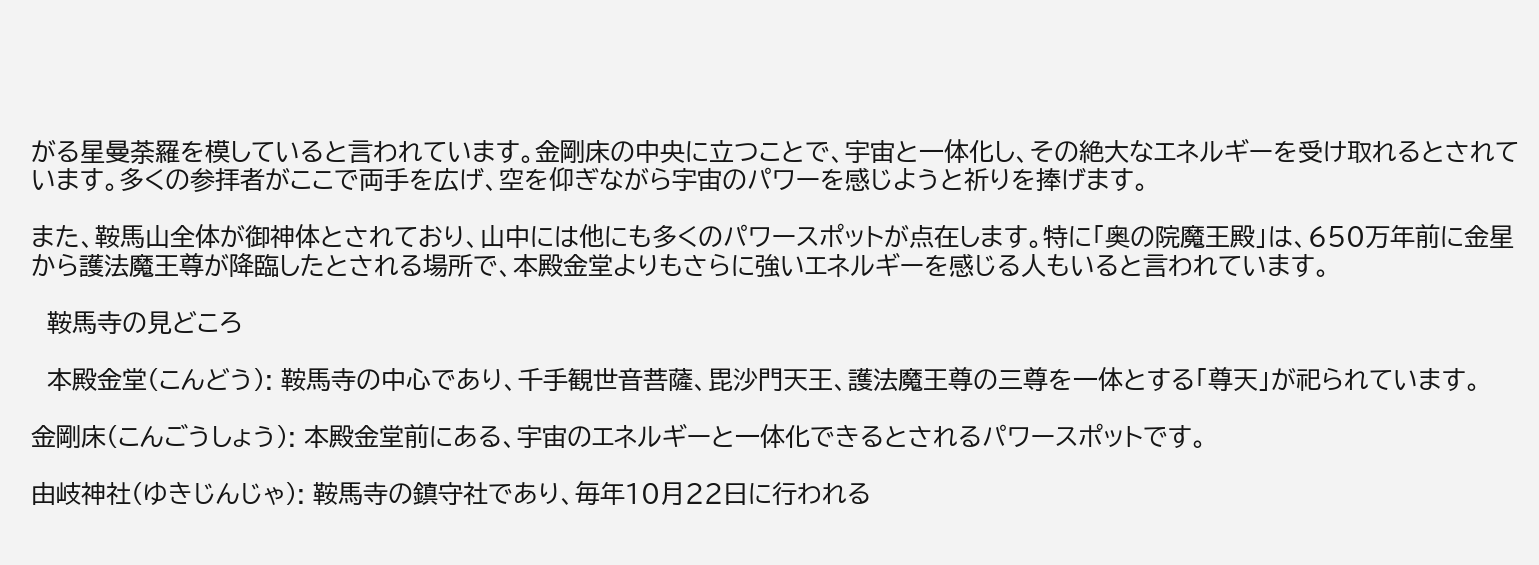がる星曼荼羅を模していると言われています。金剛床の中央に立つことで、宇宙と一体化し、その絶大なエネルギーを受け取れるとされています。多くの参拝者がここで両手を広げ、空を仰ぎながら宇宙のパワーを感じようと祈りを捧げます。

また、鞍馬山全体が御神体とされており、山中には他にも多くのパワースポットが点在します。特に「奥の院魔王殿」は、650万年前に金星から護法魔王尊が降臨したとされる場所で、本殿金堂よりもさらに強いエネルギーを感じる人もいると言われています。

  鞍馬寺の見どころ

  本殿金堂(こんどう): 鞍馬寺の中心であり、千手観世音菩薩、毘沙門天王、護法魔王尊の三尊を一体とする「尊天」が祀られています。

金剛床(こんごうしょう): 本殿金堂前にある、宇宙のエネルギーと一体化できるとされるパワースポットです。

由岐神社(ゆきじんじゃ): 鞍馬寺の鎮守社であり、毎年10月22日に行われる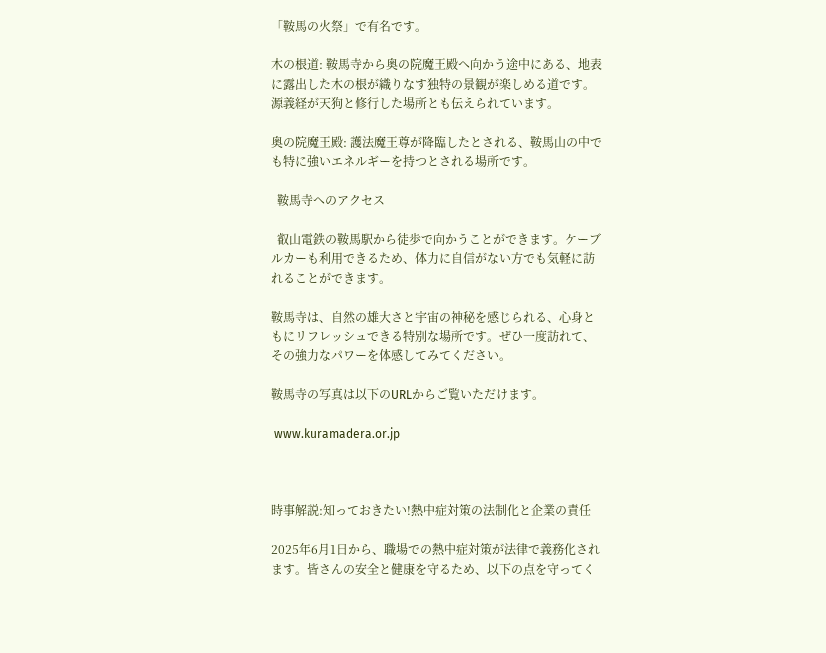「鞍馬の火祭」で有名です。

木の根道: 鞍馬寺から奥の院魔王殿へ向かう途中にある、地表に露出した木の根が織りなす独特の景観が楽しめる道です。源義経が天狗と修行した場所とも伝えられています。

奥の院魔王殿: 護法魔王尊が降臨したとされる、鞍馬山の中でも特に強いエネルギーを持つとされる場所です。

  鞍馬寺へのアクセス

  叡山電鉄の鞍馬駅から徒歩で向かうことができます。ケーブルカーも利用できるため、体力に自信がない方でも気軽に訪れることができます。

鞍馬寺は、自然の雄大さと宇宙の神秘を感じられる、心身ともにリフレッシュできる特別な場所です。ぜひ一度訪れて、その強力なパワーを体感してみてください。

鞍馬寺の写真は以下のURLからご覧いただけます。

 www.kuramadera.or.jp



時事解説:知っておきたい!熱中症対策の法制化と企業の責任

2025年6月1日から、職場での熱中症対策が法律で義務化されます。皆さんの安全と健康を守るため、以下の点を守ってく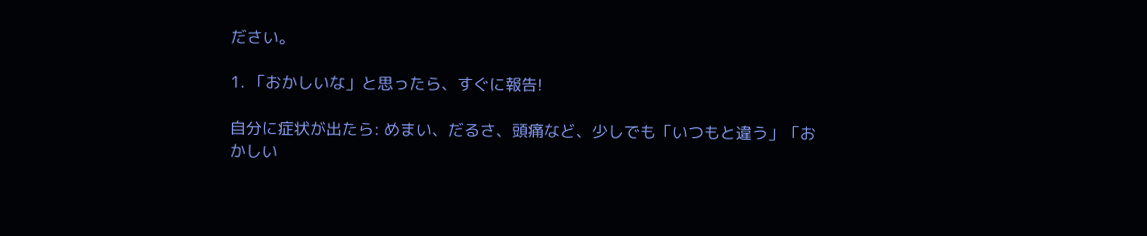ださい。

1. 「おかしいな」と思ったら、すぐに報告!

自分に症状が出たら: めまい、だるさ、頭痛など、少しでも「いつもと違う」「おかしい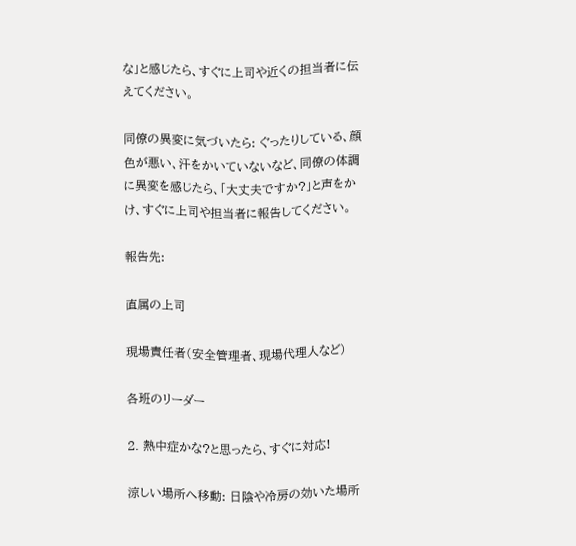な」と感じたら、すぐに上司や近くの担当者に伝えてください。

同僚の異変に気づいたら: ぐったりしている、顔色が悪い、汗をかいていないなど、同僚の体調に異変を感じたら、「大丈夫ですか?」と声をかけ、すぐに上司や担当者に報告してください。

報告先:

直属の上司

現場責任者(安全管理者、現場代理人など)

各班のリーダー

2. 熱中症かな?と思ったら、すぐに対応!

涼しい場所へ移動: 日陰や冷房の効いた場所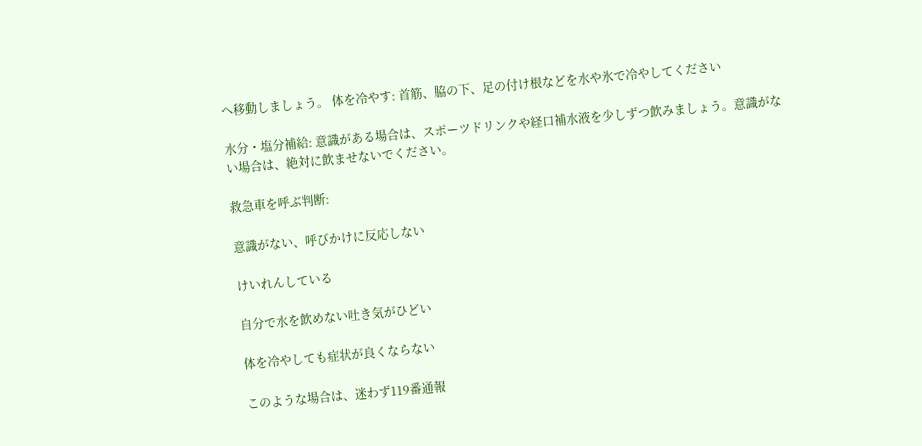へ移動しましょう。 体を冷やす: 首筋、脇の下、足の付け根などを水や氷で冷やしてください

水分・塩分補給: 意識がある場合は、スポーツドリンクや経口補水液を少しずつ飲みましょう。意識がない場合は、絶対に飲ませないでください。

救急車を呼ぶ判断:

意識がない、呼びかけに反応しない

けいれんしている

自分で水を飲めない吐き気がひどい

体を冷やしても症状が良くならない

このような場合は、迷わず119番通報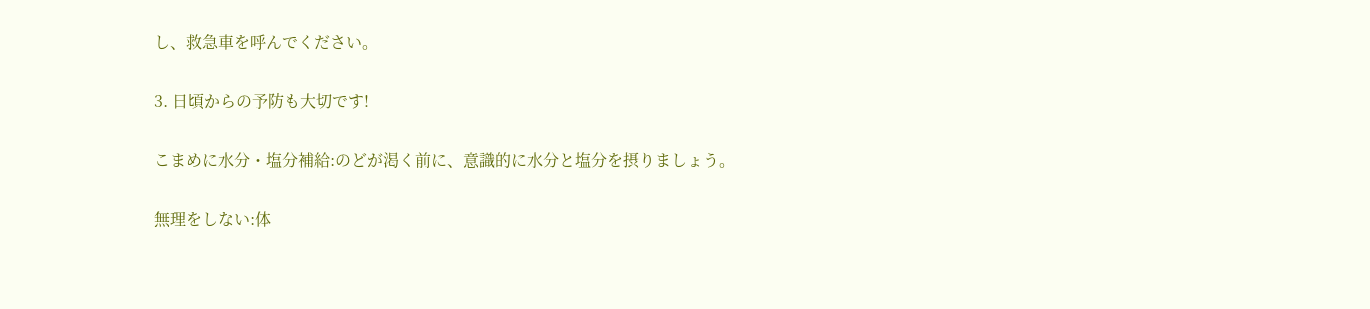し、救急車を呼んでください。

3. 日頃からの予防も大切です!

こまめに水分・塩分補給:のどが渇く前に、意識的に水分と塩分を摂りましょう。

無理をしない:体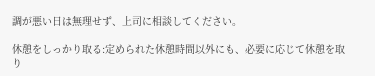調が悪い日は無理せず、上司に相談してください。

休憩をしっかり取る:定められた休憩時間以外にも、必要に応じて休憩を取り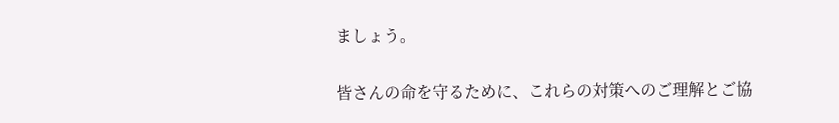ましょう。

皆さんの命を守るために、これらの対策へのご理解とご協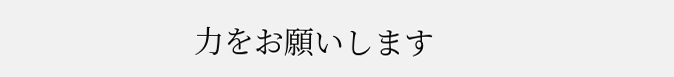力をお願いします